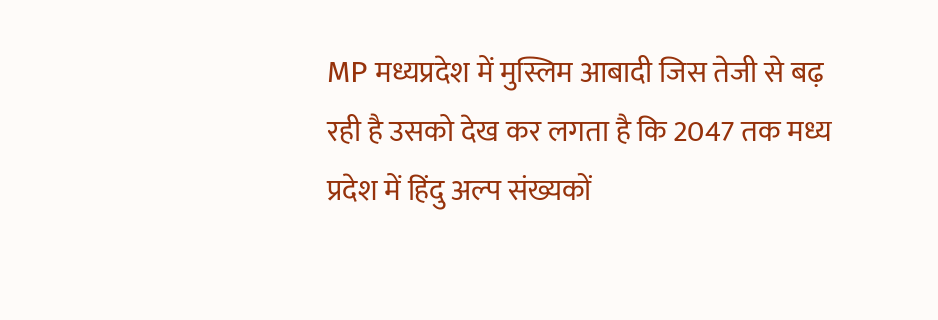MP मध्यप्रदेश में मुस्लिम आबादी जिस तेजी से बढ़ रही है उसको देख कर लगता है कि 2047 तक मध्य प्रदेश में हिंदु अल्प संख्यकों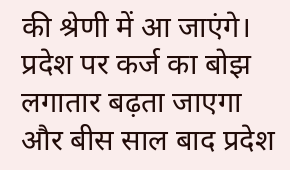की श्रेणी में आ जाएंगे। प्रदेश पर कर्ज का बोझ लगातार बढ़ता जाएगा और बीस साल बाद प्रदेश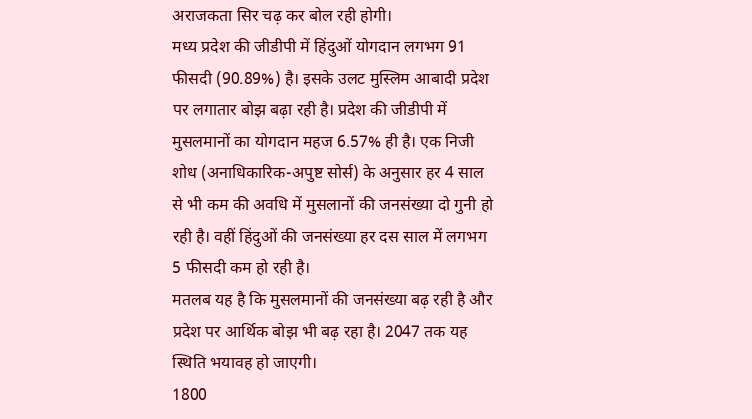अराजकता सिर चढ़ कर बोल रही होगी।
मध्य प्रदेश की जीडीपी में हिंदुओं योगदान लगभग 91 फीसदी (90.89%) है। इसके उलट मुस्लिम आबादी प्रदेश पर लगातार बोझ बढ़ा रही है। प्रदेश की जीडीपी में मुसलमानों का योगदान महज 6.57% ही है। एक निजी शोध (अनाधिकारिक-अपुष्ट सोर्स) के अनुसार हर 4 साल से भी कम की अवधि में मुसलानों की जनसंख्या दो गुनी हो रही है। वहीं हिंदुओं की जनसंख्या हर दस साल में लगभग 5 फीसदी कम हो रही है।
मतलब यह है कि मुसलमानों की जनसंख्या बढ़ रही है और प्रदेश पर आर्थिक बोझ भी बढ़ रहा है। 2047 तक यह स्थिति भयावह हो जाएगी।
1800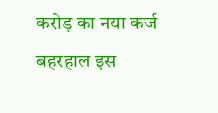करोड़ का नया कर्ज
बहरहाल इस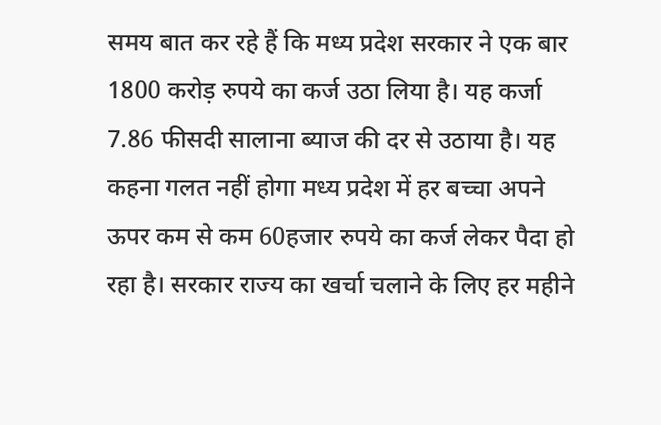समय बात कर रहे हैं कि मध्य प्रदेश सरकार ने एक बार 1800 करोड़ रुपये का कर्ज उठा लिया है। यह कर्जा 7.86 फीसदी सालाना ब्याज की दर से उठाया है। यह कहना गलत नहीं होगा मध्य प्रदेश में हर बच्चा अपने ऊपर कम से कम 60हजार रुपये का कर्ज लेकर पैदा हो रहा है। सरकार राज्य का खर्चा चलाने के लिए हर महीने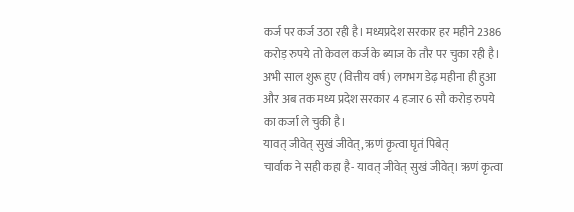कर्ज पर कर्ज उठा रही है। मध्यप्रदेश सरकार हर महीने 2386 करोड़ रुपये तो केवल कर्ज के ब्याज के तौर पर चुका रही है। अभी साल शुरू हुए (वित्तीय वर्ष) लगभग डेढ़ महीना ही हुआ और अब तक मध्य प्रदेश सरकार 4 हजार 6 सौ करोड़ रुपये का कर्जा ले चुकी है।
यावत् जीवेत् सुखं जीवेत्, ऋणं कृत्वा घृतं पिबेत्
चार्वाक ने सही कहा है- यावत् जीवेत् सुखं जीवेत्। ऋणं कृत्वा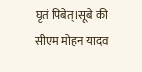घृतं पिबेत्।सूबे की सीएम मोहन यादव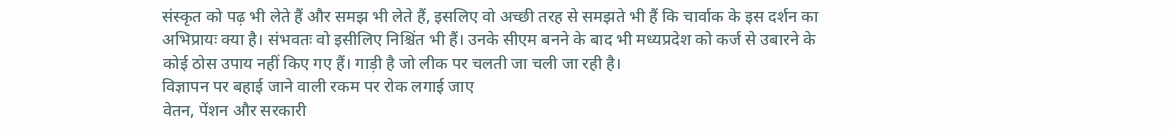संस्कृत को पढ़ भी लेते हैं और समझ भी लेते हैं, इसलिए वो अच्छी तरह से समझते भी हैं कि चार्वाक के इस दर्शन का अभिप्रायः क्या है। संभवतः वो इसीलिए निश्चिंत भी हैं। उनके सीएम बनने के बाद भी मध्यप्रदेश को कर्ज से उबारने के कोई ठोस उपाय नहीं किए गए हैं। गाड़ी है जो लीक पर चलती जा चली जा रही है।
विज्ञापन पर बहाई जाने वाली रकम पर रोक लगाई जाए
वेतन, पेंशन और सरकारी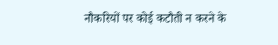नौकरियों पर कोई कटौती न करने के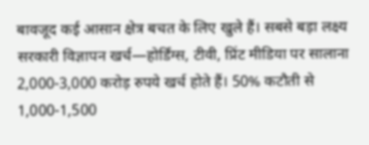बावजूद कई आसान क्षेत्र बचत के लिए खुले हैं। सबसे बड़ा लक्ष्य सरकारी विज्ञापन खर्च—होर्डिंग्स, टीवी, प्रिंट मीडिया पर सालाना 2,000-3,000 करोड़ रुपये खर्च होते हैं। 50% कटौती से 1,000-1,500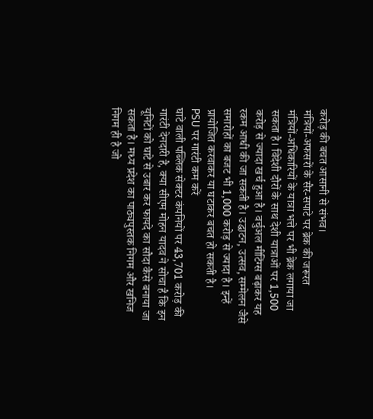करोड़ की बचत आसानी से संभव।
मंत्रियों-अफसरों के सैर-सपाटे पर ब्रेक की जरूरत
मंत्रियों-अधिकारियों के यात्रा भत्ते पर भी ब्रेक लगाया जा सकता है। विदेशी दौरों के साथ देशी यात्राओं पर 1,500 करोड़ से ज्यादा खर्च हुआ है। वर्चुअल मीटिंग्स बढ़ाकर यह रकम आधी की जा सकती है। उद्घाटन, उत्सव, सम्मेलन जैसे समारोहों का बजट भी 1,000 करोड़ से ज्यादा है। इन्हें प्रायोजित करवाकर या घटाकर बचत हो सकती है।
PSU पर गारंटी कम करें
घाटे वाली पब्लिक सेक्टर कंपनियों पर 43,701 करोड़ की गारंटी देनदारी है, क्या सीएम मोहन यादव ने सोचा है कि इन यूनिटों को घाटे से उबार कर फायदे का सौदा कैसे बनाया जा सकता है। मध्य प्रदेश का पाठ्यपुस्तक निगम और खनिज निगम ही है जो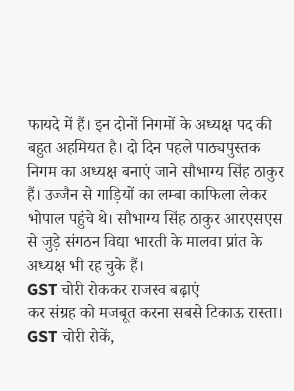फायदे में हैं। इन दोनों निगमों के अध्यक्ष पद की बहुत अहमियत है। दो दिन पहले पाठ्यपुस्तक निगम का अध्यक्ष बनाएं जाने सौभाग्य सिंह ठाकुर हैं। उज्जैन से गाड़ियों का लम्बा काफिला लेकर भोपाल पहुंचे थे। सौभाग्य सिंह ठाकुर आरएसएस से जुड़े संगठन विद्या भारती के मालवा प्रांत के अध्यक्ष भी रह चुके हैं।
GST चोरी रोककर राजस्व बढ़ाएं
कर संग्रह को मजबूत करना सबसे टिकाऊ रास्ता। GST चोरी रोकें,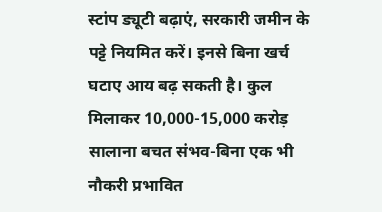स्टांप ड्यूटी बढ़ाएं, सरकारी जमीन के पट्टे नियमित करें। इनसे बिना खर्च घटाए आय बढ़ सकती है। कुल मिलाकर 10,000-15,000 करोड़ सालाना बचत संभव-बिना एक भी नौकरी प्रभावित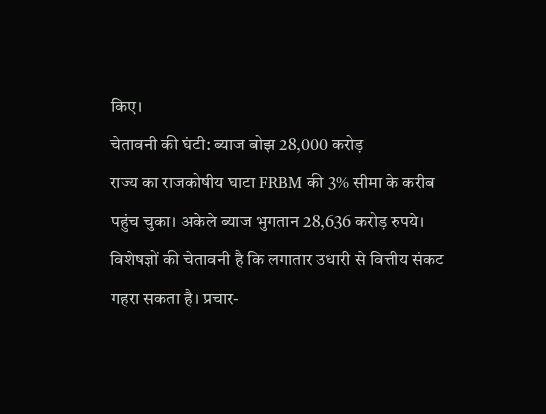किए।
चेतावनी की घंटी: ब्याज बोझ 28,000 करोड़
राज्य का राजकोषीय घाटा FRBM की 3% सीमा के करीब पहुंच चुका। अकेले ब्याज भुगतान 28,636 करोड़ रुपये। विशेषज्ञों की चेतावनी है कि लगातार उधारी से वित्तीय संकट गहरा सकता है। प्रचार-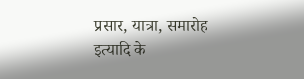प्रसार, यात्रा, समारोह इत्यादि के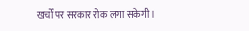खर्चों पर सरकार रोक लगा सकेगी।